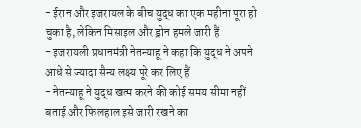- ईरान और इजरायल के बीच युद्ध का एक महीना पूरा हो चुका है, लेकिन मिसाइल और ड्रोन हमले जारी हैं
- इजरायली प्रधानमंत्री नेतन्याहू ने कहा कि युद्ध ने अपने आधे से ज्यादा सैन्य लक्ष्य पूरे कर लिए हैं
- नेतन्याहू ने युद्ध खत्म करने की कोई समय सीमा नहीं बताई और फिलहाल इसे जारी रखने का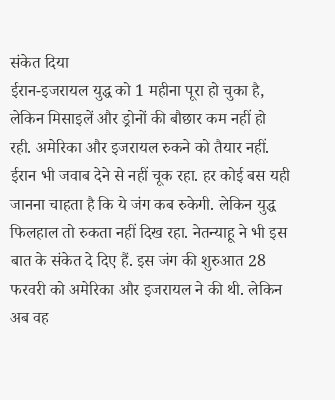संकेत दिया
ईरान-इजरायल युद्ध को 1 महीना पूरा हो चुका है, लेकिन मिसाइलें और ड्रोनों की बौछार कम नहीं हो रही. अमेरिका और इजरायल रुकने को तैयार नहीं. ईरान भी जवाब देने से नहीं चूक रहा. हर कोई बस यही जानना चाहता है कि ये जंग कब रुकेगी. लेकिन युद्ध फिलहाल तो रुकता नहीं दिख रहा. नेतन्याहू ने भी इस बात के संकेत दे दिए हैं. इस जंग की शुरुआत 28 फरवरी को अमेरिका और इजरायल ने की थी. लेकिन अब वह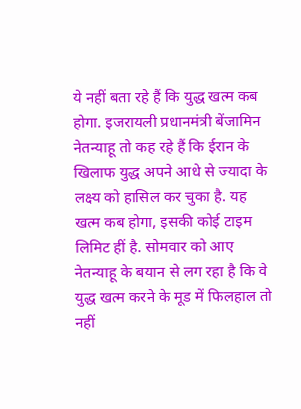ये नहीं बता रहे हैं कि युद्ध खत्म कब होगा. इजरायली प्रधानमंत्री बेंजामिन नेतन्याहू तो कह रहे हैं कि ईरान के खिलाफ युद्ध अपने आधे से ज्यादा के लक्ष्य को हासिल कर चुका है. यह खत्म कब होगा, इसकी कोई टाइम लिमिट हीं है. सोमवार को आए नेतन्याहू के बयान से लग रहा है कि वे युद्ध खत्म करने के मूड में फिलहाल तो नहीं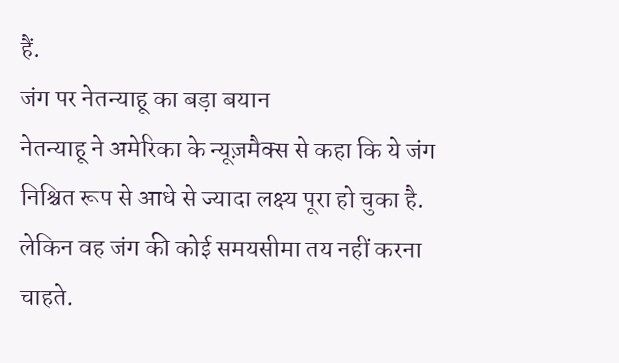हैं.
जंग पर नेतन्याहू का बड़ा बयान
नेतन्याहू ने अमेरिका के न्यूज़मैक्स से कहा कि ये जंग निश्चित रूप से आधे से ज्यादा लक्ष्य पूरा हो चुका है. लेकिन वह जंग की कोई समयसीमा तय नहीं करना चाहते.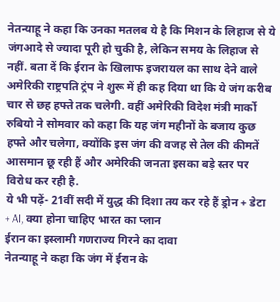नेतन्याहू ने कहा कि उनका मतलब ये है कि मिशन के लिहाज से ये जंगआदे से ज्यादा पूरी हो चुकी है, लेकिन समय के लिहाज से नहीं. बता दें कि ईरान के खिलाफ इजरायल का साथ देने वाले अमेरिकी राष्ट्रपति ट्रंप ने शुरू में ही कह दिया था कि ये जंग करीब चार से छह हफ्ते तक चलेगी. वहीं अमेरिकी विदेश मंत्री मार्को रुबियो ने सोमवार को कहा कि यह जंग महीनों के बजाय कुछ हफ्ते और चलेगा, क्योंकि इस जंग की वजह से तेल की कीमतें आसमान छू रही हैं और अमेरिकी जनता इसका बड़े स्तर पर विरोध कर रही है.
ये भी पढ़ें- 21वीं सदी में युद्ध की दिशा तय कर रहे हैं ड्रोन + डेटा + AI, क्या होना चाहिए भारत का प्लान
ईरान का इस्लामी गणराज्य गिरने का दावा
नेतन्याहू ने कहा कि जंग में ईरान के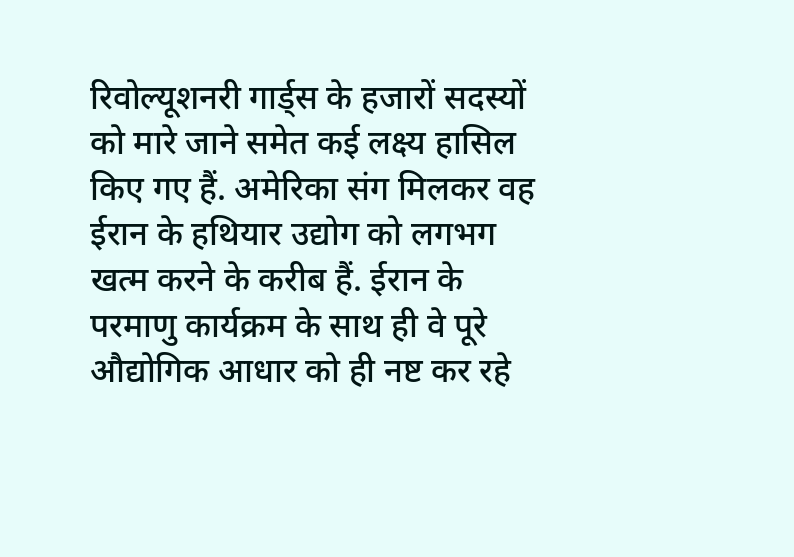रिवोल्यूशनरी गार्ड्स के हजारों सदस्यों को मारे जाने समेत कई लक्ष्य हासिल किए गए हैं. अमेरिका संग मिलकर वह ईरान के हथियार उद्योग को लगभग खत्म करने के करीब हैं. ईरान के परमाणु कार्यक्रम के साथ ही वे पूरे औद्योगिक आधार को ही नष्ट कर रहे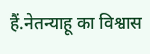हैं.नेतन्याहू का विश्वास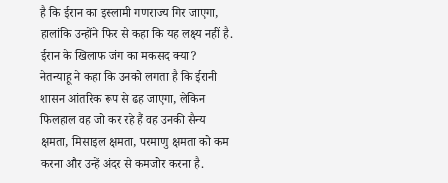है कि ईरान का इस्लामी गणराज्य गिर जाएगा, हालांकि उन्होंने फिर से कहा कि यह लक्ष्य नहीं है.
ईरान के खिलाफ जंग का मकसद क्या?
नेतन्याहू ने कहा कि उनको लगता है कि ईरानी शासन आंतरिक रूप से ढह जाएगा, लेकिन फिलहाल वह जो कर रहे हैं वह उनकी सैन्य क्षमता, मिसाइल क्षमता, परमाणु क्षमता को कम करना और उन्हें अंदर से कमजोर करना है.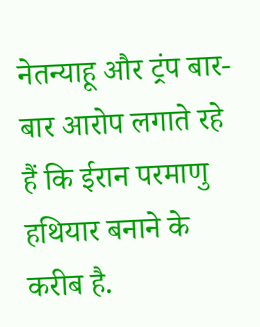नेतन्याहू और ट्रंप बार-बार आरोप लगाते रहे हैं कि ईरान परमाणु हथियार बनाने के करीब है.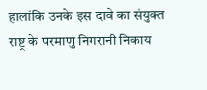हालांकि उनके इस दावे का संयुक्त राष्ट्र के परमाणु निगरानी निकाय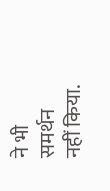ने भी समर्थन नहीं किया.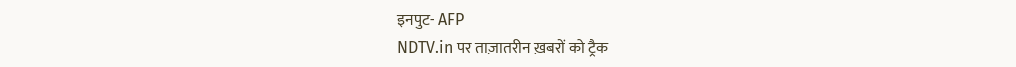इनपुट- AFP
NDTV.in पर ताज़ातरीन ख़बरों को ट्रैक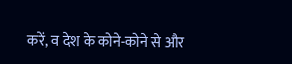करें, व देश के कोने-कोने से और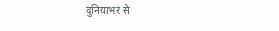दुनियाभर से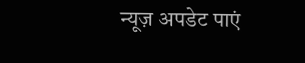न्यूज़ अपडेट पाएं